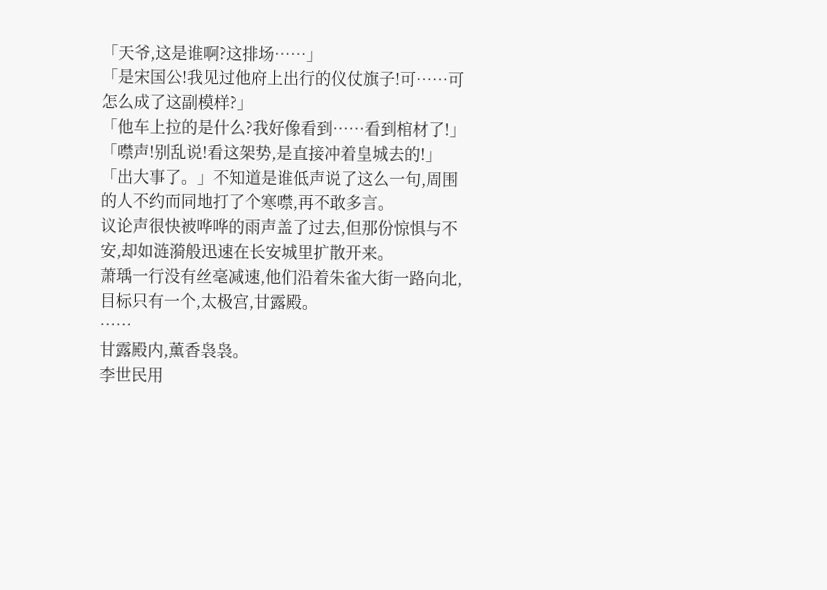「天爷,这是谁啊?这排场……」
「是宋国公!我见过他府上出行的仪仗旗子!可……可怎么成了这副模样?」
「他车上拉的是什么?我好像看到……看到棺材了!」
「噤声!别乱说!看这架势,是直接冲着皇城去的!」
「出大事了。」不知道是谁低声说了这么一句,周围的人不约而同地打了个寒噤,再不敢多言。
议论声很快被哗哗的雨声盖了过去,但那份惊惧与不安,却如涟漪般迅速在长安城里扩散开来。
萧瑀一行没有丝毫减速,他们沿着朱雀大街一路向北,目标只有一个,太极宫,甘露殿。
……
甘露殿内,薰香袅袅。
李世民用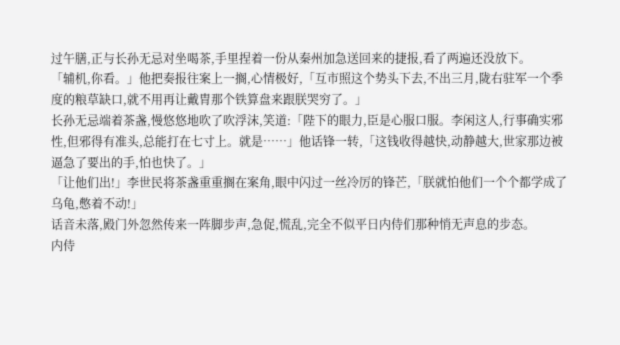过午膳,正与长孙无忌对坐喝茶,手里捏着一份从秦州加急送回来的捷报,看了两遍还没放下。
「辅机,你看。」他把奏报往案上一搁,心情极好,「互市照这个势头下去,不出三月,陇右驻军一个季度的粮草缺口,就不用再让戴胄那个铁算盘来跟朕哭穷了。」
长孙无忌端着茶盏,慢悠悠地吹了吹浮沫,笑道:「陛下的眼力,臣是心服口服。李闲这人,行事确实邪性,但邪得有准头,总能打在七寸上。就是……」他话锋一转,「这钱收得越快,动静越大,世家那边被逼急了要出的手,怕也快了。」
「让他们出!」李世民将茶盏重重搁在案角,眼中闪过一丝冷厉的锋芒,「朕就怕他们一个个都学成了乌龟,憋着不动!」
话音未落,殿门外忽然传来一阵脚步声,急促,慌乱,完全不似平日内侍们那种悄无声息的步态。
内侍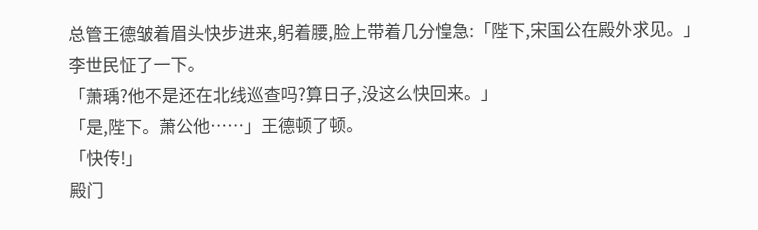总管王德皱着眉头快步进来,躬着腰,脸上带着几分惶急:「陛下,宋国公在殿外求见。」
李世民怔了一下。
「萧瑀?他不是还在北线巡查吗?算日子,没这么快回来。」
「是,陛下。萧公他……」王德顿了顿。
「快传!」
殿门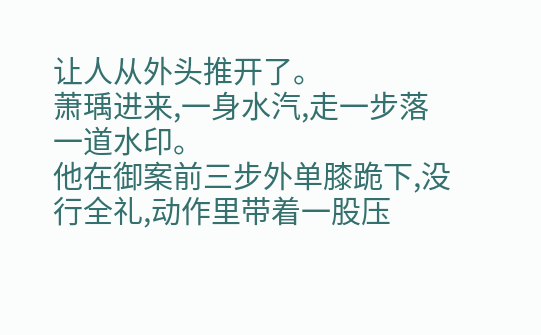让人从外头推开了。
萧瑀进来,一身水汽,走一步落一道水印。
他在御案前三步外单膝跪下,没行全礼,动作里带着一股压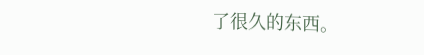了很久的东西。